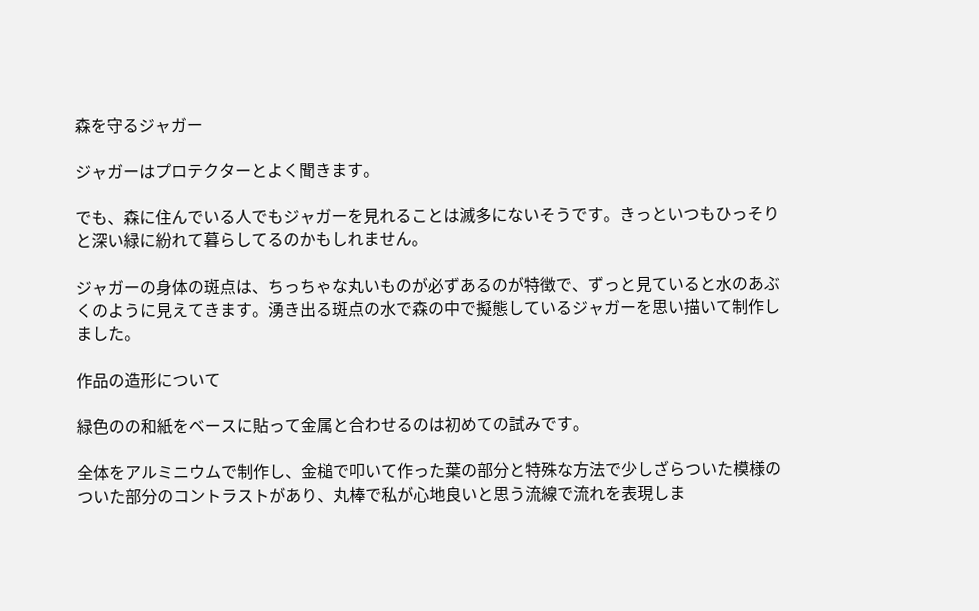森を守るジャガー

ジャガーはプロテクターとよく聞きます。

でも、森に住んでいる人でもジャガーを見れることは滅多にないそうです。きっといつもひっそりと深い緑に紛れて暮らしてるのかもしれません。

ジャガーの身体の斑点は、ちっちゃな丸いものが必ずあるのが特徴で、ずっと見ていると水のあぶくのように見えてきます。湧き出る斑点の水で森の中で擬態しているジャガーを思い描いて制作しました。

作品の造形について

緑色のの和紙をベースに貼って金属と合わせるのは初めての試みです。

全体をアルミニウムで制作し、金槌で叩いて作った葉の部分と特殊な方法で少しざらついた模様のついた部分のコントラストがあり、丸棒で私が心地良いと思う流線で流れを表現しま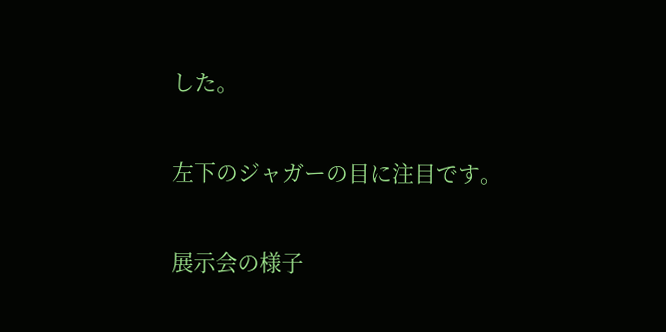した。

左下のジャガーの目に注目です。

展示会の様子